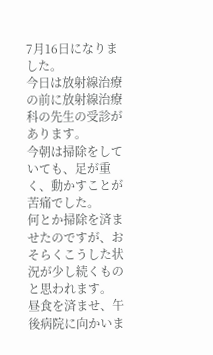7月16日になりました。
今日は放射線治療の前に放射線治療科の先生の受診があります。
今朝は掃除をしていても、足が重く、動かすことが苦痛でした。
何とか掃除を済ませたのですが、おそらくこうした状況が少し続くものと思われます。
昼食を済ませ、午後病院に向かいま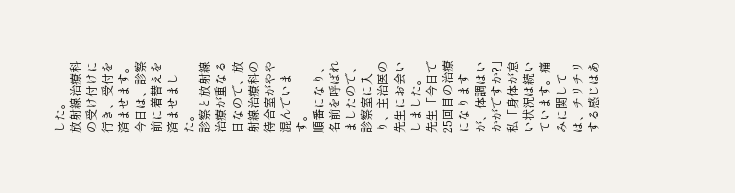した。
放射線治療科の受け付けに行き、受付を済ませます。
今日は、診察前に着替えを済ませました。
診察と放射線治療が重なる日なので、放射線治療科の待合室がやや混んでいます。
順番になり、名前を呼ばれましたので、診察室に入り、主治医の先生にお会いしました。
先生「今日で25回目の治療になりますが、体調はいかがですか?」
私「身体が怠い状況は続いています。痛みに関しては、チリチリする感じはあ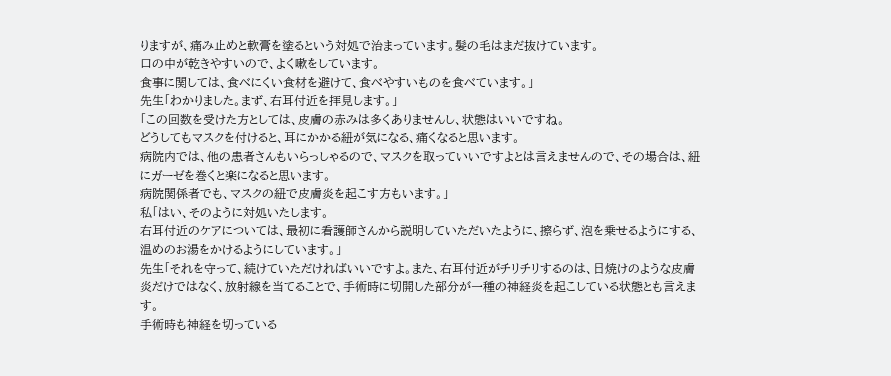りますが、痛み止めと軟膏を塗るという対処で治まっています。髪の毛はまだ抜けています。
口の中が乾きやすいので、よく嗽をしています。
食事に関しては、食べにくい食材を避けて、食べやすいものを食べています。」
先生「わかりました。まず、右耳付近を拝見します。」
「この回数を受けた方としては、皮膚の赤みは多くありませんし、状態はいいですね。
どうしてもマスクを付けると、耳にかかる紐が気になる、痛くなると思います。
病院内では、他の患者さんもいらっしゃるので、マスクを取っていいですよとは言えませんので、その場合は、紐にガーゼを巻くと楽になると思います。
病院関係者でも、マスクの紐で皮膚炎を起こす方もいます。」
私「はい、そのように対処いたします。
右耳付近のケアについては、最初に看護師さんから説明していただいたように、擦らず、泡を乗せるようにする、温めのお湯をかけるようにしています。」
先生「それを守って、続けていただければいいですよ。また、右耳付近がチリチリするのは、日焼けのような皮膚炎だけではなく、放射線を当てることで、手術時に切開した部分が一種の神経炎を起こしている状態とも言えます。
手術時も神経を切っている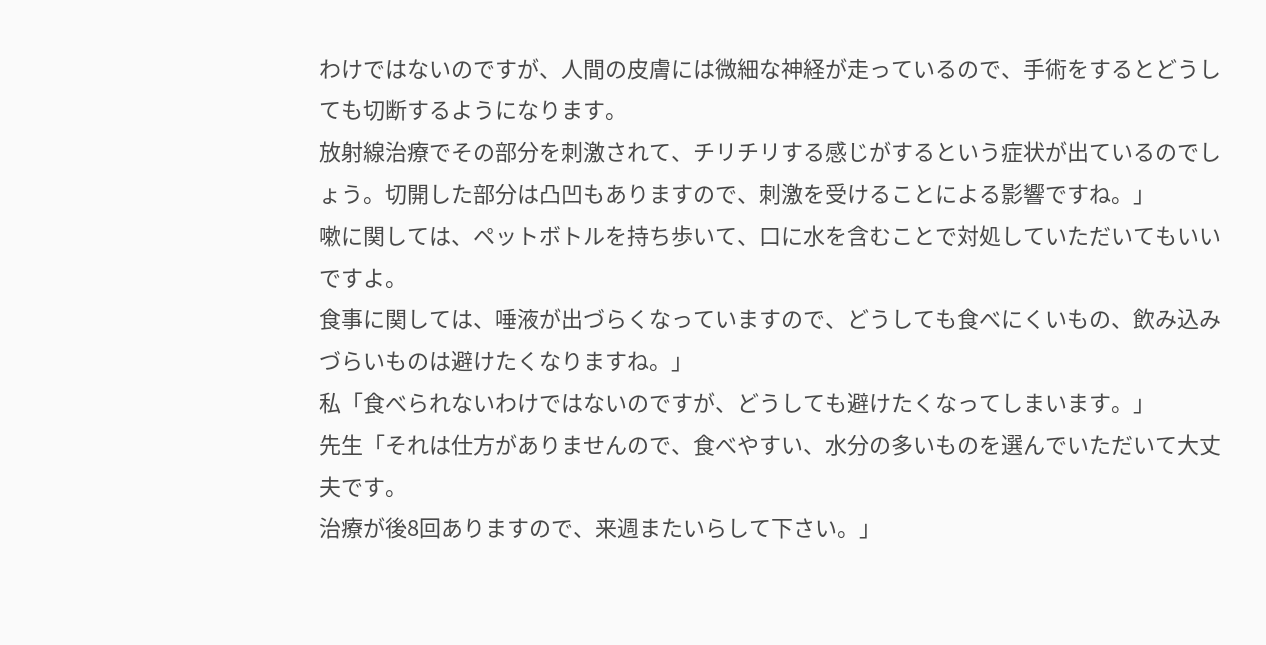わけではないのですが、人間の皮膚には微細な神経が走っているので、手術をするとどうしても切断するようになります。
放射線治療でその部分を刺激されて、チリチリする感じがするという症状が出ているのでしょう。切開した部分は凸凹もありますので、刺激を受けることによる影響ですね。」
嗽に関しては、ペットボトルを持ち歩いて、口に水を含むことで対処していただいてもいいですよ。
食事に関しては、唾液が出づらくなっていますので、どうしても食べにくいもの、飲み込みづらいものは避けたくなりますね。」
私「食べられないわけではないのですが、どうしても避けたくなってしまいます。」
先生「それは仕方がありませんので、食べやすい、水分の多いものを選んでいただいて大丈夫です。
治療が後8回ありますので、来週またいらして下さい。」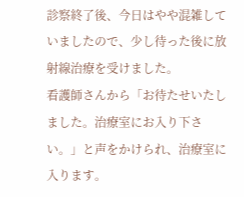診察終了後、今日はやや混雑していましたので、少し待った後に放射線治療を受けました。
看護師さんから「お待たせいたしました。治療室にお入り下さい。」と声をかけられ、治療室に入ります。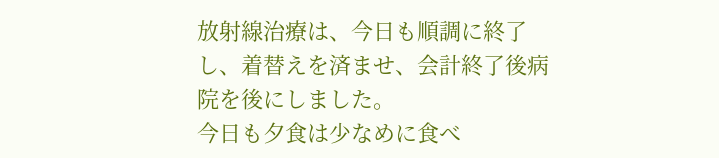放射線治療は、今日も順調に終了し、着替えを済ませ、会計終了後病院を後にしました。
今日も夕食は少なめに食べ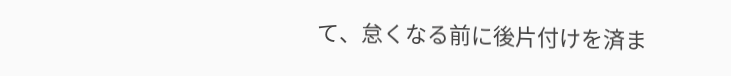て、怠くなる前に後片付けを済ま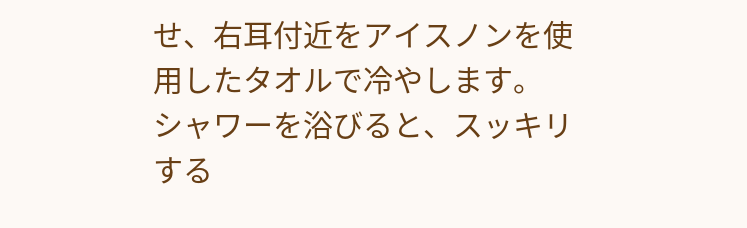せ、右耳付近をアイスノンを使用したタオルで冷やします。
シャワーを浴びると、スッキリする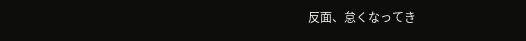反面、怠くなってき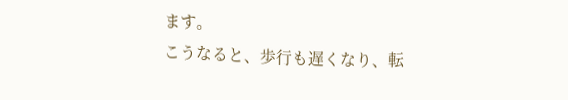ます。
こうなると、歩行も遅くなり、転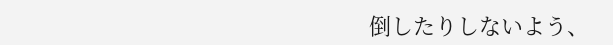倒したりしないよう、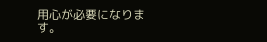用心が必要になります。